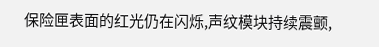保险匣表面的红光仍在闪烁,声纹模块持续震颤,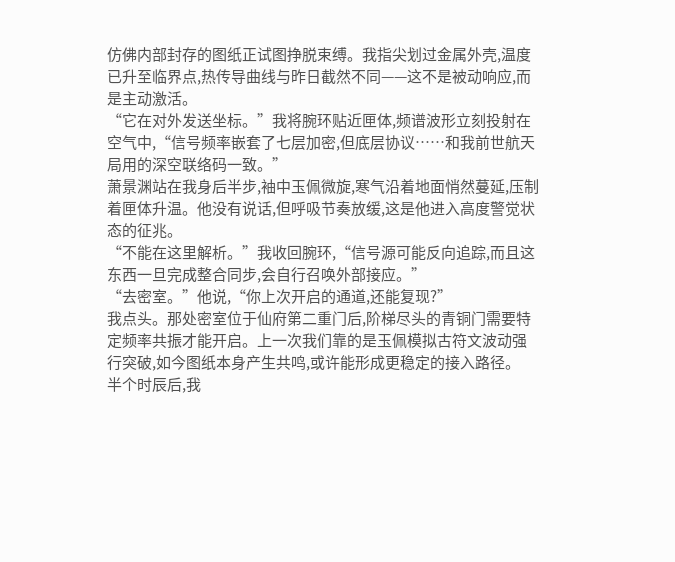仿佛内部封存的图纸正试图挣脱束缚。我指尖划过金属外壳,温度已升至临界点,热传导曲线与昨日截然不同——这不是被动响应,而是主动激活。
“它在对外发送坐标。”我将腕环贴近匣体,频谱波形立刻投射在空气中,“信号频率嵌套了七层加密,但底层协议……和我前世航天局用的深空联络码一致。”
萧景渊站在我身后半步,袖中玉佩微旋,寒气沿着地面悄然蔓延,压制着匣体升温。他没有说话,但呼吸节奏放缓,这是他进入高度警觉状态的征兆。
“不能在这里解析。”我收回腕环,“信号源可能反向追踪,而且这东西一旦完成整合同步,会自行召唤外部接应。”
“去密室。”他说,“你上次开启的通道,还能复现?”
我点头。那处密室位于仙府第二重门后,阶梯尽头的青铜门需要特定频率共振才能开启。上一次我们靠的是玉佩模拟古符文波动强行突破,如今图纸本身产生共鸣,或许能形成更稳定的接入路径。
半个时辰后,我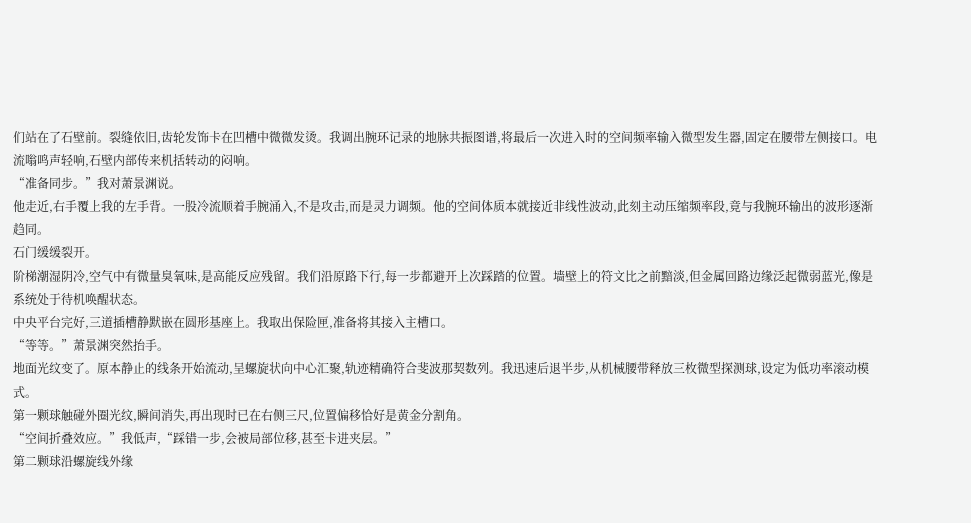们站在了石壁前。裂缝依旧,齿轮发饰卡在凹槽中微微发烫。我调出腕环记录的地脉共振图谱,将最后一次进入时的空间频率输入微型发生器,固定在腰带左侧接口。电流嗡鸣声轻响,石壁内部传来机括转动的闷响。
“准备同步。”我对萧景渊说。
他走近,右手覆上我的左手背。一股冷流顺着手腕涌入,不是攻击,而是灵力调频。他的空间体质本就接近非线性波动,此刻主动压缩频率段,竟与我腕环输出的波形逐渐趋同。
石门缓缓裂开。
阶梯潮湿阴冷,空气中有微量臭氧味,是高能反应残留。我们沿原路下行,每一步都避开上次踩踏的位置。墙壁上的符文比之前黯淡,但金属回路边缘泛起微弱蓝光,像是系统处于待机唤醒状态。
中央平台完好,三道插槽静默嵌在圆形基座上。我取出保险匣,准备将其接入主槽口。
“等等。”萧景渊突然抬手。
地面光纹变了。原本静止的线条开始流动,呈螺旋状向中心汇聚,轨迹精确符合斐波那契数列。我迅速后退半步,从机械腰带释放三枚微型探测球,设定为低功率滚动模式。
第一颗球触碰外圈光纹,瞬间消失,再出现时已在右侧三尺,位置偏移恰好是黄金分割角。
“空间折叠效应。”我低声,“踩错一步,会被局部位移,甚至卡进夹层。”
第二颗球沿螺旋线外缘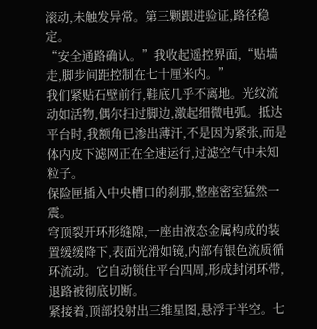滚动,未触发异常。第三颗跟进验证,路径稳定。
“安全通路确认。”我收起遥控界面,“贴墙走,脚步间距控制在七十厘米内。”
我们紧贴石壁前行,鞋底几乎不离地。光纹流动如活物,偶尔扫过脚边,激起细微电弧。抵达平台时,我额角已渗出薄汗,不是因为紧张,而是体内皮下滤网正在全速运行,过滤空气中未知粒子。
保险匣插入中央槽口的刹那,整座密室猛然一震。
穹顶裂开环形缝隙,一座由液态金属构成的装置缓缓降下,表面光滑如镜,内部有银色流质循环流动。它自动锁住平台四周,形成封闭环带,退路被彻底切断。
紧接着,顶部投射出三维星图,悬浮于半空。七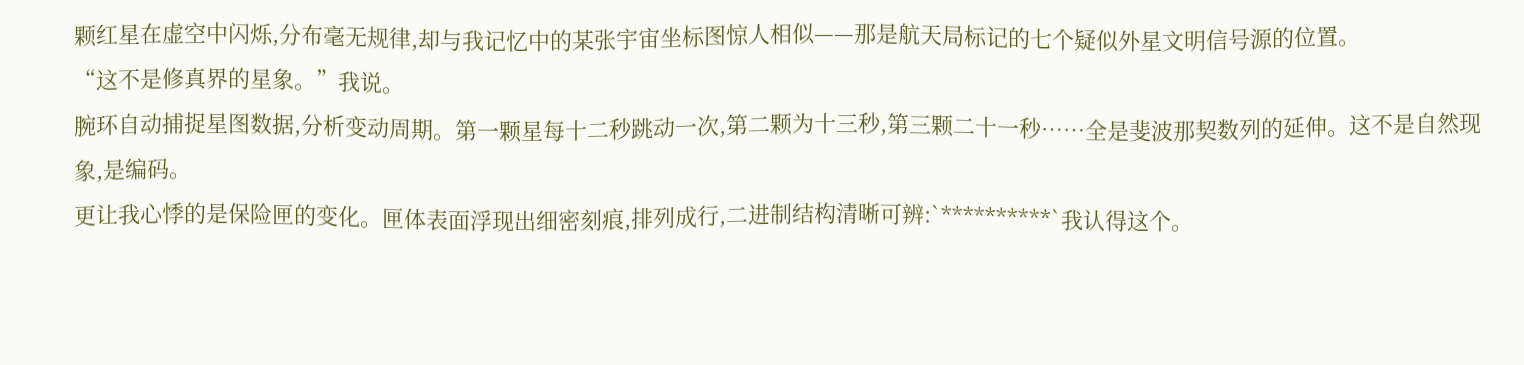颗红星在虚空中闪烁,分布毫无规律,却与我记忆中的某张宇宙坐标图惊人相似——那是航天局标记的七个疑似外星文明信号源的位置。
“这不是修真界的星象。”我说。
腕环自动捕捉星图数据,分析变动周期。第一颗星每十二秒跳动一次,第二颗为十三秒,第三颗二十一秒……全是斐波那契数列的延伸。这不是自然现象,是编码。
更让我心悸的是保险匣的变化。匣体表面浮现出细密刻痕,排列成行,二进制结构清晰可辨:`**********`我认得这个。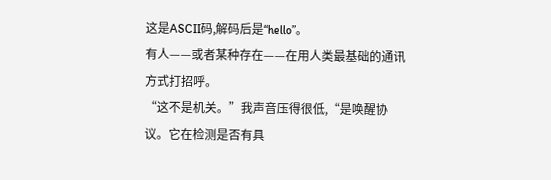这是ASCII码,解码后是“hello”。
有人——或者某种存在——在用人类最基础的通讯方式打招呼。
“这不是机关。”我声音压得很低,“是唤醒协议。它在检测是否有具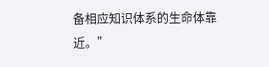备相应知识体系的生命体靠近。”